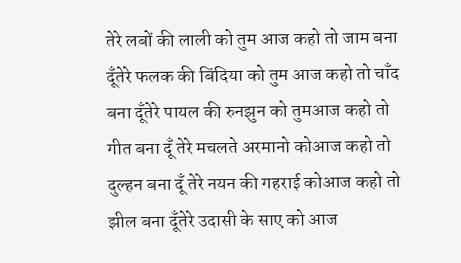तेरे लबों की लाली को तुम आज कहो तो जाम बना दूँतेरे फलक की बिंदिया को तुम आज कहो तो चाँद बना दूँतेरे पायल की रुनझुन को तुमआज कहो तो गीत बना दूँ तेरे मचलते अरमानो कोआज कहो तो दुल्हन बना दूँ तेरे नयन की गहराई कोआज कहो तो झील बना दूँतेरे उदासी के साए को आज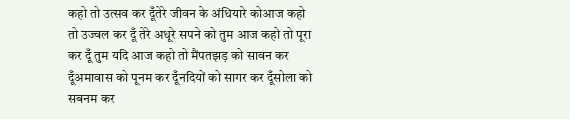कहो तो उत्सव कर दूँतेरे जीवन के अंधियारे कोआज कहो तो उज्वल कर दूँ तेरे अधूरे सपने को तुम आज कहो तो पूरा कर दूँ तुम यदि आज कहो तो मैंपतझड़ को सावन कर दूँअमावास को पूनम कर दूँनदियों को सागर कर दूँसोला को सबनम कर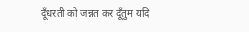दूँधरती को जन्नत कर दूँतुम यदि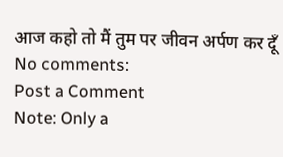आज कहो तो मैं तुम पर जीवन अर्पण कर दूँ
No comments:
Post a Comment
Note: Only a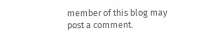member of this blog may post a comment.